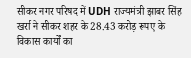सीकर नगर परिषद में UDH राज्यमंत्री झाबर सिंह खर्रा ने सीकर शहर के 28.43 करोड़ रूपए के विकास कार्यों का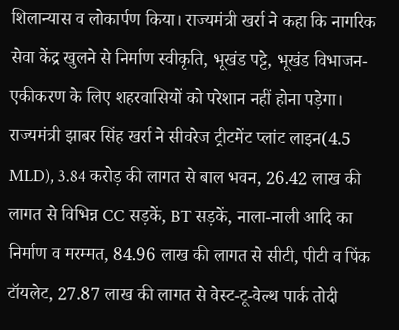शिलान्यास व लोकार्पण किया। राज्यमंत्री खर्रा ने कहा कि नागरिक सेवा केंद्र खुलने से निर्माण स्वीकृति, भूखंड पट्टे, भूखंड विभाजन-एकीकरण के लिए शहरवासियों को परेशान नहीं होना पड़ेगा। राज्यमंत्री झाबर सिंह खर्रा ने सीवरेज ट्रीटमेंट प्लांट लाइन(4.5 MLD), 3.84 करोड़ की लागत से बाल भवन, 26.42 लाख की लागत से विभिन्न CC सड़कें, BT सड़कें, नाला-नाली आदि का निर्माण व मरम्मत, 84.96 लाख की लागत से सीटी, पीटी व पिंक टॉयलेट, 27.87 लाख की लागत से वेस्ट-टू-वेल्थ पार्क तोदी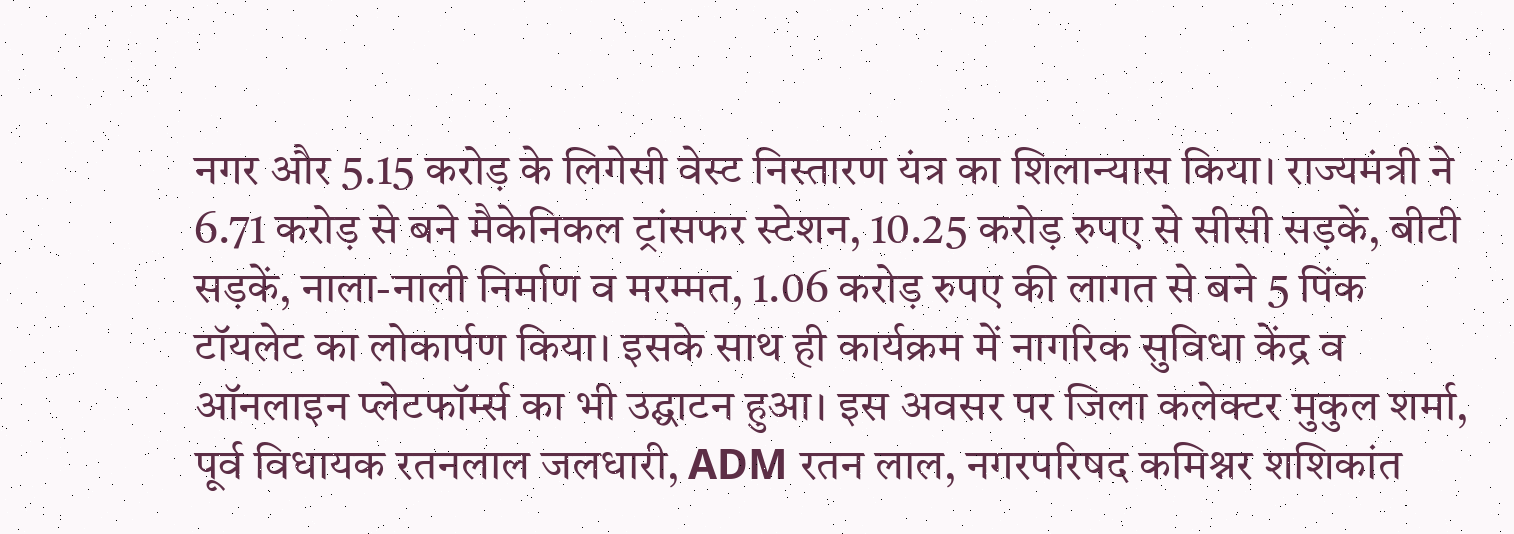नगर और 5.15 करोड़ के लिगेसी वेस्ट निस्तारण यंत्र का शिलान्यास किया। राज्यमंत्री ने 6.71 करोड़ से बने मैकेनिकल ट्रांसफर स्टेशन, 10.25 करोड़ रुपए से सीसी सड़कें, बीटी सड़कें, नाला-नाली निर्माण व मरम्मत, 1.06 करोड़ रुपए की लागत से बने 5 पिंक टॉयलेट का लोकार्पण किया। इसके साथ ही कार्यक्रम में नागरिक सुविधा केंद्र व ऑनलाइन प्लेटफॉर्म्स का भी उद्घाटन हुआ। इस अवसर पर जिला कलेक्टर मुकुल शर्मा, पूर्व विधायक रतनलाल जलधारी, ADM रतन लाल, नगरपरिषद कमिश्नर शशिकांत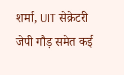शर्मा, UIT सेक्रेटरी जेपी गौड़ समेत कई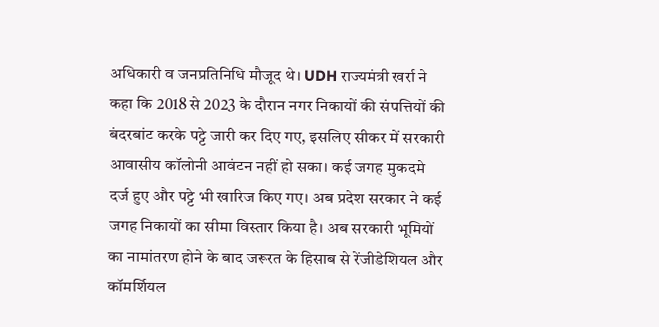अधिकारी व जनप्रतिनिधि मौजूद थे। UDH राज्यमंत्री खर्रा ने कहा कि 2018 से 2023 के दौरान नगर निकायों की संपत्तियों की बंदरबांट करके पट्टे जारी कर दिए गए, इसलिए सीकर में सरकारी आवासीय कॉलोनी आवंटन नहीं हो सका। कई जगह मुकदमे दर्ज हुए और पट्टे भी खारिज किए गए। अब प्रदेश सरकार ने कई जगह निकायों का सीमा विस्तार किया है। अब सरकारी भूमियों का नामांतरण होने के बाद जरूरत के हिसाब से रेंजीडेशियल और कॉमर्शियल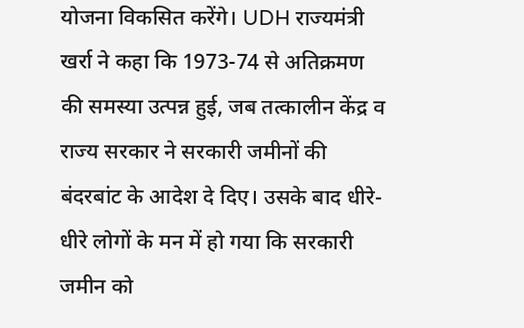योजना विकसित करेंगे। UDH राज्यमंत्री खर्रा ने कहा कि 1973-74 से अतिक्रमण की समस्या उत्पन्न हुई, जब तत्कालीन केंद्र व राज्य सरकार ने सरकारी जमीनों की बंदरबांट के आदेश दे दिए। उसके बाद धीरे-धीरे लोगों के मन में हो गया कि सरकारी जमीन को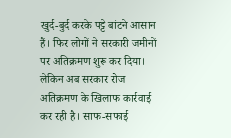खुर्द-बुर्द करके पट्टे बांटने आसान हैं। फिर लोगों ने सरकारी जमीनों पर अतिक्रमण शुरू कर दिया। लेकिन अब सरकार रोज अतिक्रमण के खिलाफ कार्रवाई कर रही है। साफ-सफाई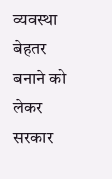व्यवस्था बेहतर बनाने को लेकर सरकार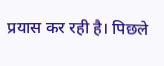प्रयास कर रही है। पिछले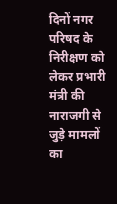दिनों नगर परिषद के निरीक्षण को लेकर प्रभारी मंत्री की नाराजगी से जुड़े मामलों का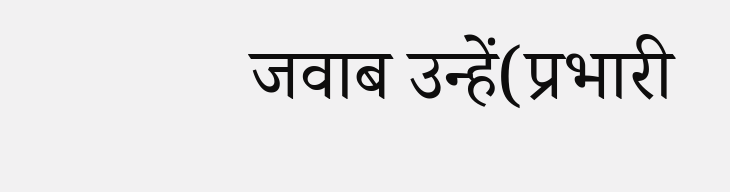जवाब उन्हें(प्रभारी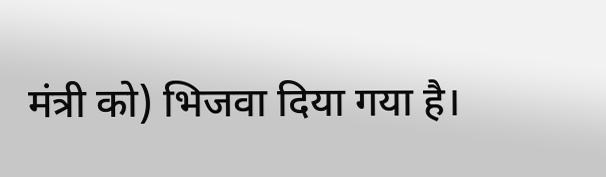मंत्री को) भिजवा दिया गया है।